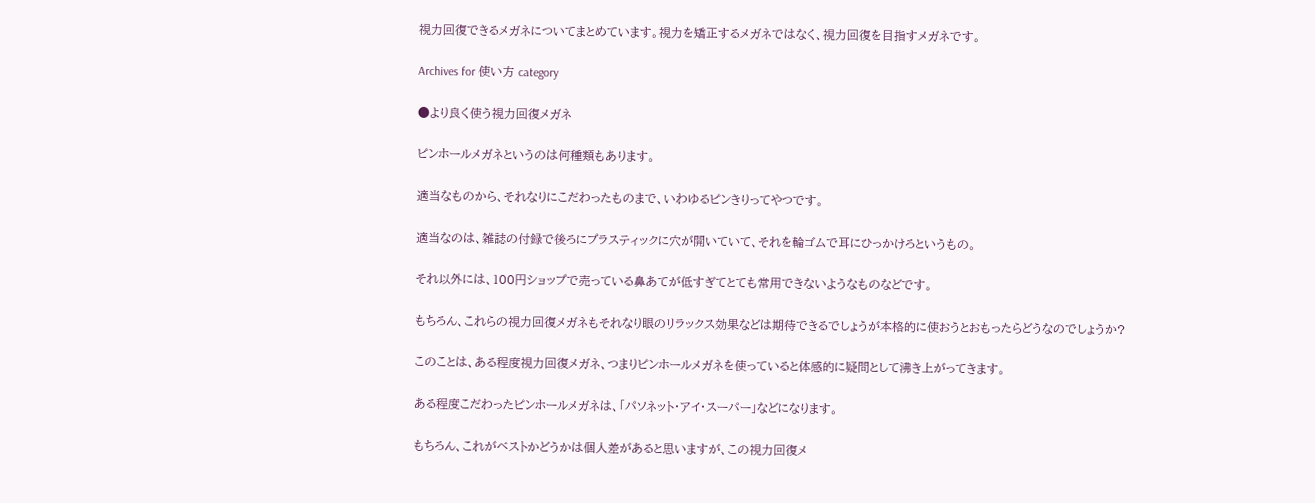視力回復できるメガネについてまとめています。視力を矯正するメガネではなく、視力回復を目指すメガネです。

Archives for 使い方 category

●より良く使う視力回復メガネ

ピンホールメガネというのは何種類もあります。

適当なものから、それなりにこだわったものまで、いわゆるピンきりってやつです。

適当なのは、雑誌の付録で後ろにプラスティックに穴が開いていて、それを輪ゴムで耳にひっかけろというもの。

それ以外には、100円ショップで売っている鼻あてが低すぎてとても常用できないようなものなどです。

もちろん、これらの視力回復メガネもそれなり眼のリラックス効果などは期待できるでしょうが本格的に使おうとおもったらどうなのでしょうか?

このことは、ある程度視力回復メガネ、つまりピンホールメガネを使っていると体感的に疑問として沸き上がってきます。

ある程度こだわったピンホールメガネは、「パソネット・アイ・スーパー」などになります。

もちろん、これがベストかどうかは個人差があると思いますが、この視力回復メ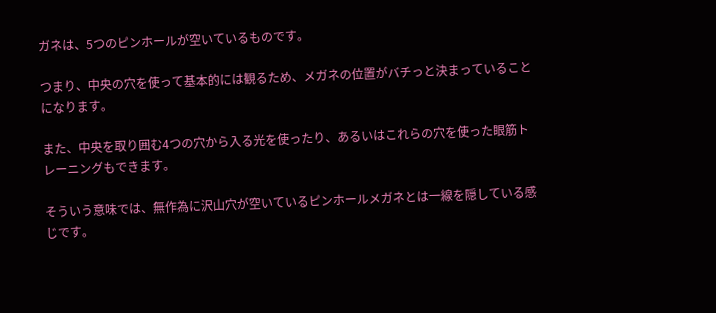ガネは、5つのピンホールが空いているものです。

つまり、中央の穴を使って基本的には観るため、メガネの位置がバチっと決まっていることになります。

また、中央を取り囲む4つの穴から入る光を使ったり、あるいはこれらの穴を使った眼筋トレーニングもできます。

そういう意味では、無作為に沢山穴が空いているピンホールメガネとは一線を隠している感じです。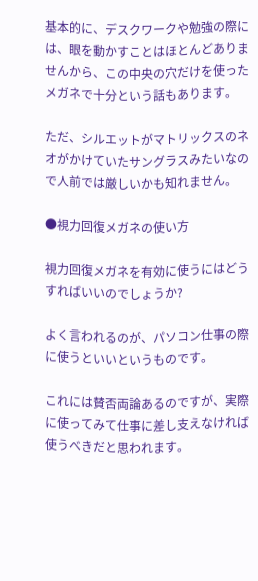基本的に、デスクワークや勉強の際には、眼を動かすことはほとんどありませんから、この中央の穴だけを使ったメガネで十分という話もあります。

ただ、シルエットがマトリックスのネオがかけていたサングラスみたいなので人前では厳しいかも知れません。

●視力回復メガネの使い方

視力回復メガネを有効に使うにはどうすればいいのでしょうか?

よく言われるのが、パソコン仕事の際に使うといいというものです。

これには賛否両論あるのですが、実際に使ってみて仕事に差し支えなければ使うべきだと思われます。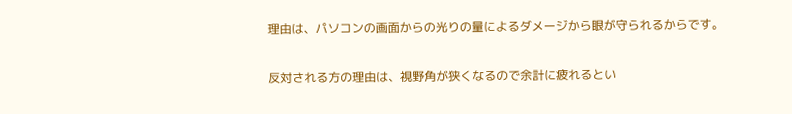理由は、パソコンの画面からの光りの量によるダメージから眼が守られるからです。

反対される方の理由は、視野角が狭くなるので余計に疲れるとい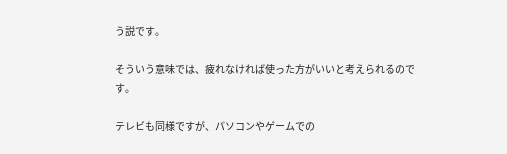う説です。

そういう意味では、疲れなければ使った方がいいと考えられるのです。

テレビも同様ですが、パソコンやゲームでの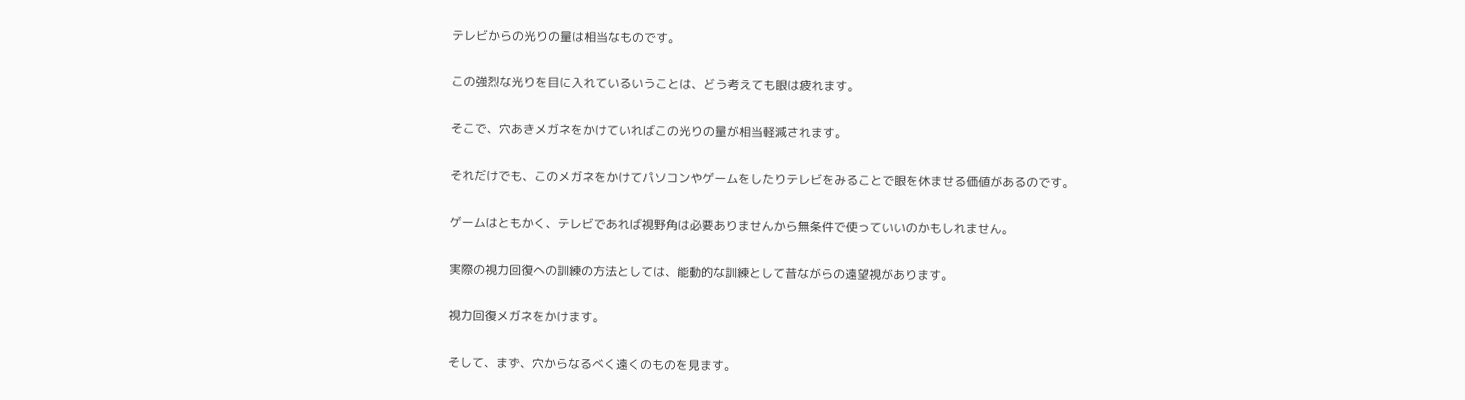テレビからの光りの量は相当なものです。

この強烈な光りを目に入れているいうことは、どう考えても眼は疲れます。

そこで、穴あきメガネをかけていればこの光りの量が相当軽減されます。

それだけでも、このメガネをかけてパソコンやゲームをしたりテレビをみることで眼を休ませる価値があるのです。

ゲームはともかく、テレビであれば視野角は必要ありませんから無条件で使っていいのかもしれません。

実際の視力回復への訓練の方法としては、能動的な訓練として昔ながらの遠望視があります。

視力回復メガネをかけます。

そして、まず、穴からなるべく遠くのものを見ます。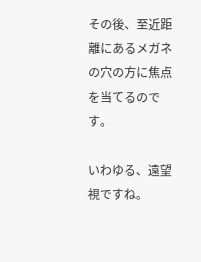その後、至近距離にあるメガネの穴の方に焦点を当てるのです。

いわゆる、遠望視ですね。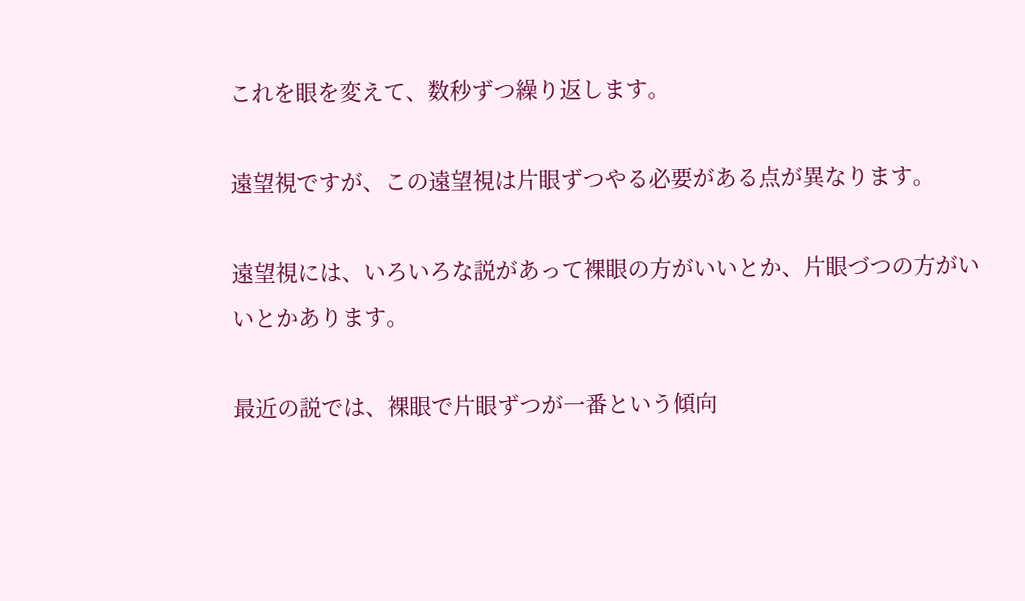これを眼を変えて、数秒ずつ繰り返します。

遠望視ですが、この遠望視は片眼ずつやる必要がある点が異なります。

遠望視には、いろいろな説があって裸眼の方がいいとか、片眼づつの方がいいとかあります。

最近の説では、裸眼で片眼ずつが一番という傾向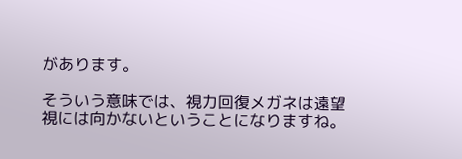があります。

そういう意味では、視力回復メガネは遠望視には向かないということになりますね。